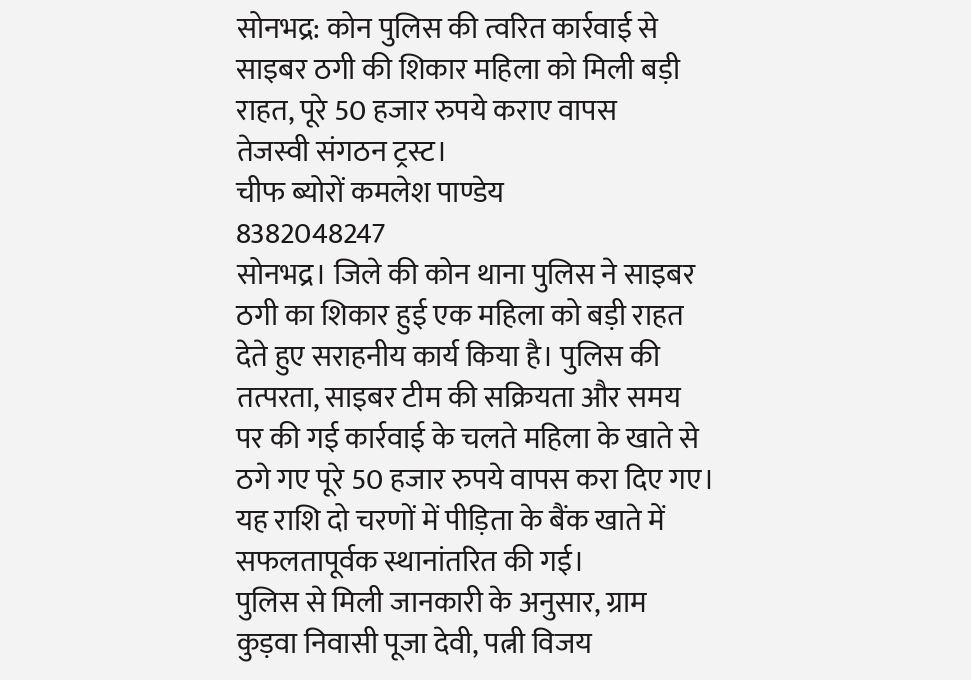सोनभद्र: कोन पुलिस की त्वरित कार्रवाई से साइबर ठगी की शिकार महिला को मिली बड़ी राहत, पूरे 50 हजार रुपये कराए वापस
तेजस्वी संगठन ट्रस्ट।
चीफ ब्योरों कमलेश पाण्डेय
8382048247
सोनभद्र। जिले की कोन थाना पुलिस ने साइबर ठगी का शिकार हुई एक महिला को बड़ी राहत देते हुए सराहनीय कार्य किया है। पुलिस की तत्परता, साइबर टीम की सक्रियता और समय पर की गई कार्रवाई के चलते महिला के खाते से ठगे गए पूरे 50 हजार रुपये वापस करा दिए गए। यह राशि दो चरणों में पीड़िता के बैंक खाते में सफलतापूर्वक स्थानांतरित की गई।
पुलिस से मिली जानकारी के अनुसार, ग्राम कुड़वा निवासी पूजा देवी, पत्नी विजय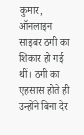कुमार, ऑनलाइन साइबर ठगी का शिकार हो गई थीं। ठगी का एहसास होते ही उन्होंने बिना देर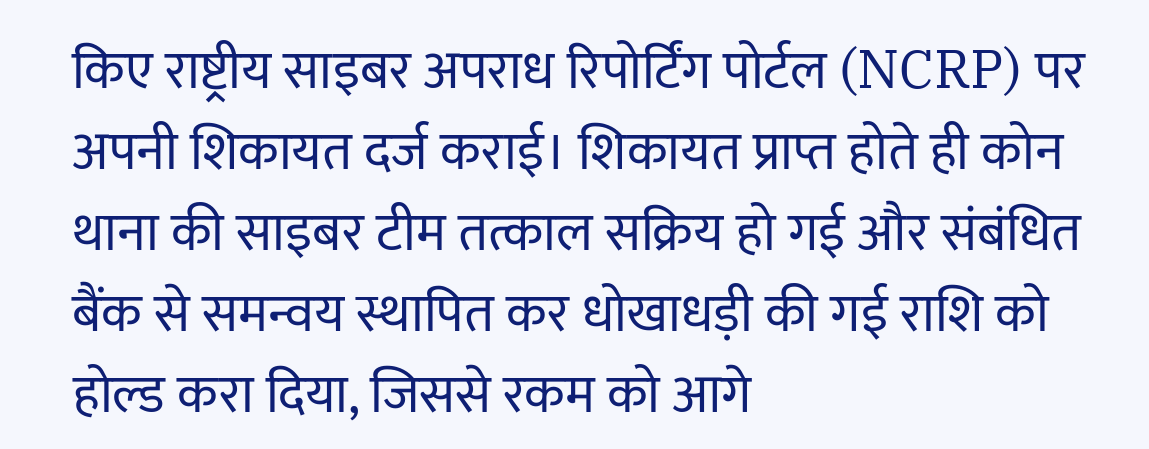किए राष्ट्रीय साइबर अपराध रिपोर्टिंग पोर्टल (NCRP) पर अपनी शिकायत दर्ज कराई। शिकायत प्राप्त होते ही कोन थाना की साइबर टीम तत्काल सक्रिय हो गई और संबंधित बैंक से समन्वय स्थापित कर धोखाधड़ी की गई राशि को होल्ड करा दिया, जिससे रकम को आगे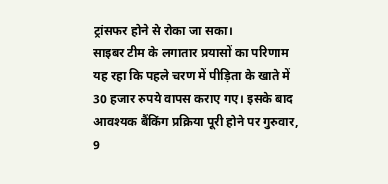ट्रांसफर होने से रोका जा सका।
साइबर टीम के लगातार प्रयासों का परिणाम यह रहा कि पहले चरण में पीड़िता के खाते में 30 हजार रुपये वापस कराए गए। इसके बाद आवश्यक बैंकिंग प्रक्रिया पूरी होने पर गुरुवार, 9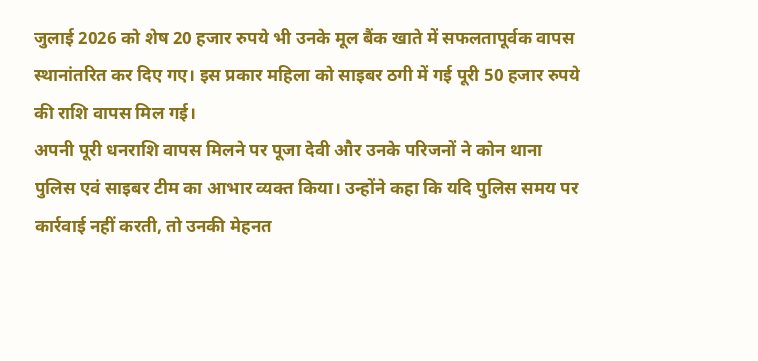जुलाई 2026 को शेष 20 हजार रुपये भी उनके मूल बैंक खाते में सफलतापूर्वक वापस स्थानांतरित कर दिए गए। इस प्रकार महिला को साइबर ठगी में गई पूरी 50 हजार रुपये की राशि वापस मिल गई।
अपनी पूरी धनराशि वापस मिलने पर पूजा देवी और उनके परिजनों ने कोन थाना पुलिस एवं साइबर टीम का आभार व्यक्त किया। उन्होंने कहा कि यदि पुलिस समय पर कार्रवाई नहीं करती, तो उनकी मेहनत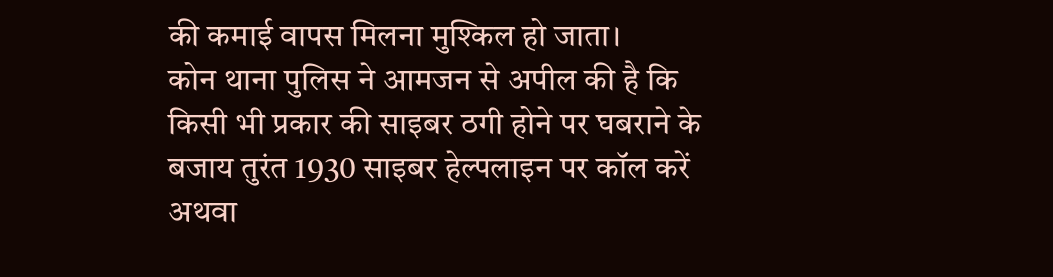की कमाई वापस मिलना मुश्किल हो जाता।
कोन थाना पुलिस ने आमजन से अपील की है कि किसी भी प्रकार की साइबर ठगी होने पर घबराने के बजाय तुरंत 1930 साइबर हेल्पलाइन पर कॉल करें अथवा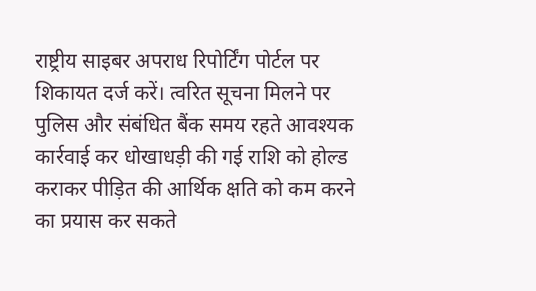राष्ट्रीय साइबर अपराध रिपोर्टिंग पोर्टल पर शिकायत दर्ज करें। त्वरित सूचना मिलने पर पुलिस और संबंधित बैंक समय रहते आवश्यक कार्रवाई कर धोखाधड़ी की गई राशि को होल्ड कराकर पीड़ित की आर्थिक क्षति को कम करने का प्रयास कर सकते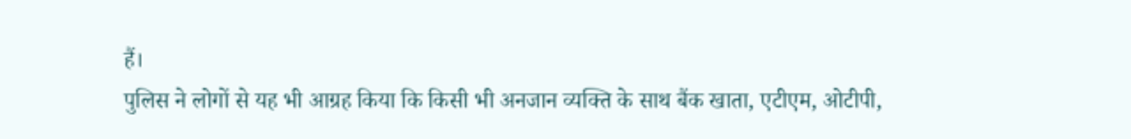हैं।
पुलिस ने लोगों से यह भी आग्रह किया कि किसी भी अनजान व्यक्ति के साथ बैंक खाता, एटीएम, ओटीपी,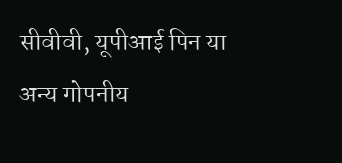सीवीवी, यूपीआई पिन या अन्य गोपनीय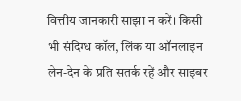वित्तीय जानकारी साझा न करें। किसी भी संदिग्ध कॉल, लिंक या ऑनलाइन लेन-देन के प्रति सतर्क रहें और साइबर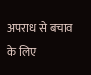अपराध से बचाव के लिए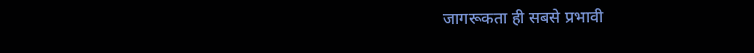जागरूकता ही सबसे प्रभावी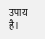उपाय है।